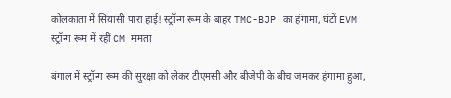कोलकाता में सियासी पारा हाई! स्ट्रॉन्ग रूम के बाहर TMC-BJP का हंगामा, घंटों EVM स्ट्रॉन्ग रूम में रहीं CM ममता

बंगाल में स्ट्रॉन्ग रूम की सुरक्षा को लेकर टीएमसी और बीजेपी के बीच जमकर हंगामा हुआ,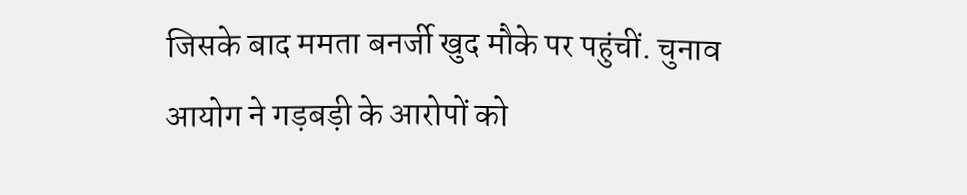जिसके बाद ममता बनर्जी खुद मौके पर पहुंचीं. चुनाव आयोग ने गड़बड़ी के आरोपों को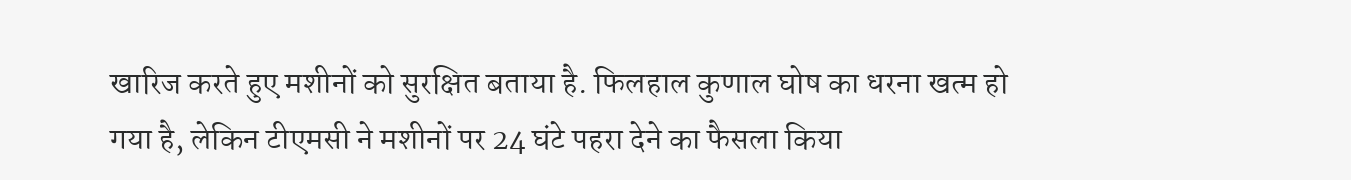खारिज करते हुए मशीनों को सुरक्षित बताया है. फिलहाल कुणाल घोष का धरना खत्म हो गया है, लेकिन टीएमसी ने मशीनों पर 24 घंटे पहरा देने का फैसला किया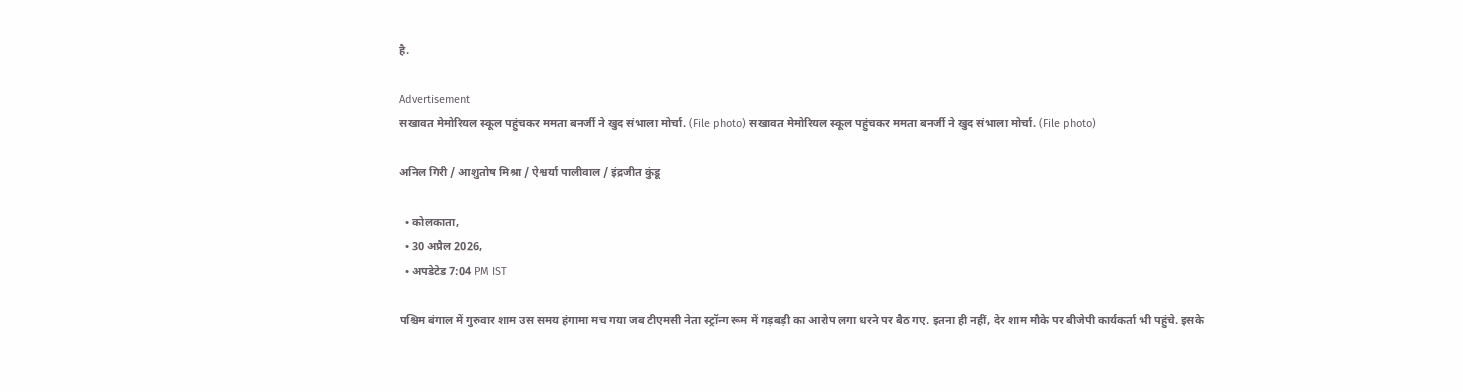है.

Advertisement
सखावत मेमोरियल स्कूल पहुंचकर ममता बनर्जी ने खुद संभाला मोर्चा. (File photo) सखावत मेमोरियल स्कूल पहुंचकर ममता बनर्जी ने खुद संभाला मोर्चा. (File photo)

अनिल गिरी / आशुतोष मिश्रा / ऐश्वर्या पालीवाल / इंद्रजीत कुंडू

  • कोलकाता,
  • 30 अप्रैल 2026,
  • अपडेटेड 7:04 PM IST

पश्चिम बंगाल में गुरुवार शाम उस समय हंगामा मच गया जब टीएमसी नेता स्ट्रॉन्ग रूम में गड़बड़ी का आरोप लगा धरने पर बैठ गए. इतना ही नहीं, देर शाम मौके पर बीजेपी कार्यकर्ता भी पहुंचे. इसके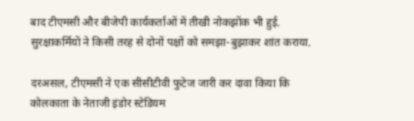बाद टीएमसी और बीजेपी कार्यकर्ताओं में तीखी नोकझोंक भी हुई. सुरक्षाकर्मियों ने किसी तरह से दोनों पक्षों को समझा-बुझाकर शांत कराया.

दरअसल, टीएमसी ने एक सीसीटीवी फुटेज जारी कर दावा किया कि कोलकाता के नेताजी इंडोर स्टेडियम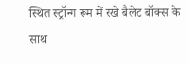स्थित स्ट्रॉन्ग रूम में रखे बैलेट बॉक्स के साथ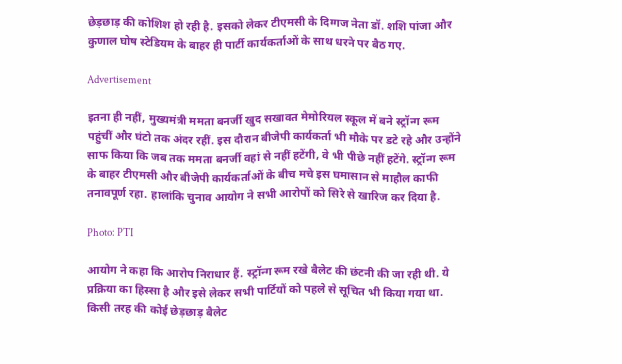छेड़छाड़ की कोशिश हो रही है. इसको लेकर टीएमसी के दिग्गज नेता डॉ. शशि पांजा और कुणाल घोष स्टेडियम के बाहर ही पार्टी कार्यकर्ताओं के साथ धरने पर बैठ गए.

Advertisement

इतना ही नहीं, मुख्यमंत्री ममता बनर्जी खुद सखावत मेमोरियल स्कूल में बने स्ट्रॉन्ग रूम पहुंचीं और घंटो तक अंदर रहीं. इस दौरान बीजेपी कार्यकर्ता भी मौके पर डटे रहे और उन्होंने साफ किया कि जब तक ममता बनर्जी वहां से नहीं हटेंगी, वे भी पीछे नहीं हटेंगे. स्ट्रॉन्ग रूम के बाहर टीएमसी और बीजेपी कार्यकर्ताओं के बीच मचे इस घमासान से माहौल काफी तनावपूर्ण रहा. हालांकि चुनाव आयोग ने सभी आरोपों को सिरे से खारिज कर दिया है.

Photo: PTI

आयोग ने कहा कि आरोप निराधार हैं. स्ट्रॉन्ग रूम रखे बैलेट की छंटनी की जा रही थी. ये प्रक्रिया का हिस्सा है और इसे लेकर सभी पार्टियों को पहले से सूचित भी किया गया था. किसी तरह की कोई छेड़छाड़ बैलेट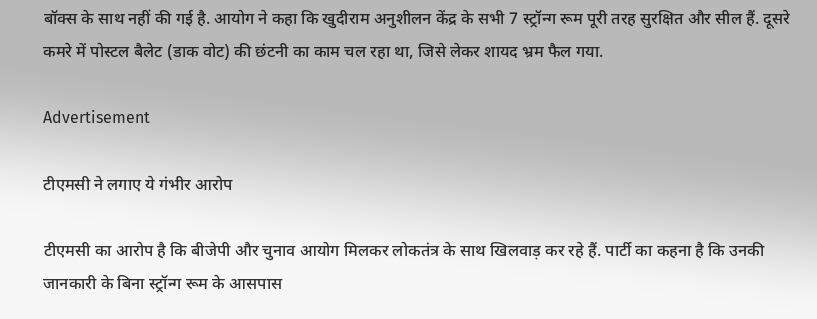बॉक्स के साथ नहीं की गई है. आयोग ने कहा कि खुदीराम अनुशीलन केंद्र के सभी 7 स्ट्रॉन्ग रूम पूरी तरह सुरक्षित और सील हैं. दूसरे कमरे में पोस्टल बैलेट (डाक वोट) की छंटनी का काम चल रहा था, जिसे लेकर शायद भ्रम फैल गया.

Advertisement

टीएमसी ने लगाए ये गंभीर आरोप

टीएमसी का आरोप है कि बीजेपी और चुनाव आयोग मिलकर लोकतंत्र के साथ खिलवाड़ कर रहे हैं. पार्टी का कहना है कि उनकी जानकारी के बिना स्ट्रॉन्ग रूम के आसपास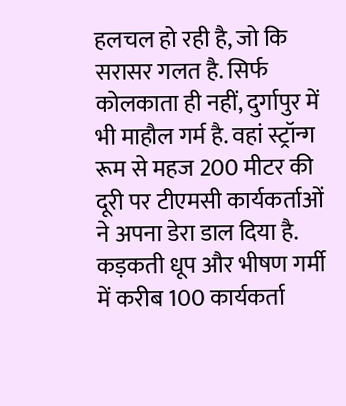हलचल हो रही है, जो कि सरासर गलत है. सिर्फ कोलकाता ही नहीं, दुर्गापुर में भी माहौल गर्म है. वहां स्ट्रॉन्ग रूम से महज 200 मीटर की दूरी पर टीएमसी कार्यकर्ताओं ने अपना डेरा डाल दिया है. कड़कती धूप और भीषण गर्मी में करीब 100 कार्यकर्ता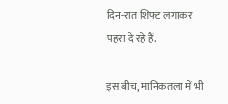दिन-रात शिफ्ट लगाकर पहरा दे रहे हैं.

इस बीच, मानिकतला में भी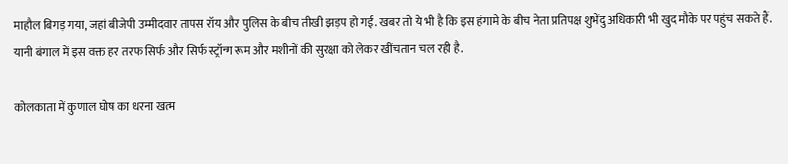माहौल बिगड़ गया, जहां बीजेपी उम्मीदवार तापस रॉय और पुलिस के बीच तीखी झड़प हो गई. खबर तो ये भी है कि इस हंगामे के बीच नेता प्रतिपक्ष शुभेंदु अधिकारी भी खुद मौके पर पहुंच सकते हैं. यानी बंगाल में इस वक्त हर तरफ सिर्फ और सिर्फ स्ट्रॉन्ग रूम और मशीनों की सुरक्षा को लेकर खींचतान चल रही है.

कोलकाता में कुणाल घोष का धरना खत्म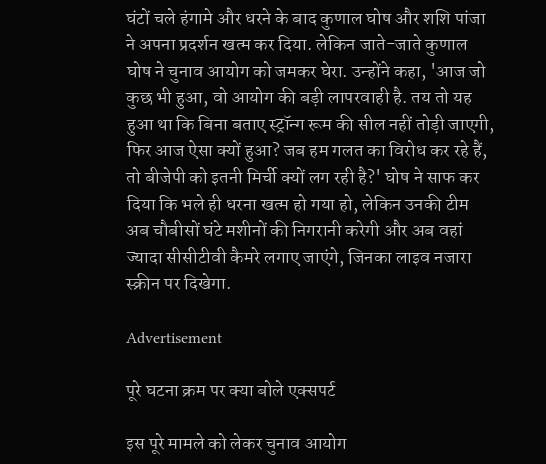घंटों चले हंगामे और धरने के बाद कुणाल घोष और शशि पांजा ने अपना प्रदर्शन खत्म कर दिया. लेकिन जाते-जाते कुणाल घोष ने चुनाव आयोग को जमकर घेरा. उन्होंने कहा, 'आज जो कुछ भी हुआ, वो आयोग की बड़ी लापरवाही है. तय तो यह हुआ था कि बिना बताए स्ट्रॉन्ग रूम की सील नहीं तोड़ी जाएगी, फिर आज ऐसा क्यों हुआ? जब हम गलत का विरोध कर रहे हैं, तो बीजेपी को इतनी मिर्ची क्यों लग रही है?' घोष ने साफ कर दिया कि भले ही धरना खत्म हो गया हो, लेकिन उनकी टीम अब चौबीसों घंटे मशीनों की निगरानी करेगी और अब वहां ज्यादा सीसीटीवी कैमरे लगाए जाएंगे, जिनका लाइव नजारा स्क्रीन पर दिखेगा.

Advertisement

पूरे घटना क्रम पर क्या बोले एक्सपर्ट

इस पूरे मामले को लेकर चुनाव आयोग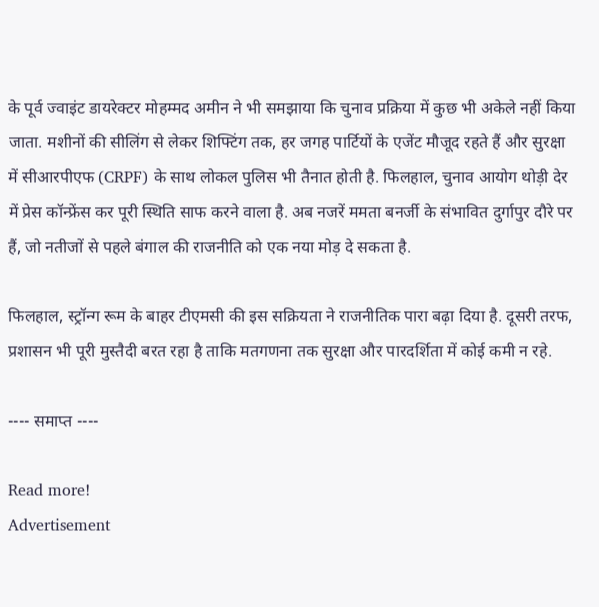के पूर्व ज्वाइंट डायरेक्टर मोहम्मद अमीन ने भी समझाया कि चुनाव प्रक्रिया में कुछ भी अकेले नहीं किया जाता. मशीनों की सीलिंग से लेकर शिफ्टिंग तक, हर जगह पार्टियों के एजेंट मौजूद रहते हैं और सुरक्षा में सीआरपीएफ (CRPF) के साथ लोकल पुलिस भी तैनात होती है. फिलहाल, चुनाव आयोग थोड़ी देर में प्रेस कॉन्फ्रेंस कर पूरी स्थिति साफ करने वाला है. अब नजरें ममता बनर्जी के संभावित दुर्गापुर दौरे पर हैं, जो नतीजों से पहले बंगाल की राजनीति को एक नया मोड़ दे सकता है.

फिलहाल, स्ट्रॉन्ग रूम के बाहर टीएमसी की इस सक्रियता ने राजनीतिक पारा बढ़ा दिया है. दूसरी तरफ, प्रशासन भी पूरी मुस्तैदी बरत रहा है ताकि मतगणना तक सुरक्षा और पारदर्शिता में कोई कमी न रहे.

---- समाप्त ----

Read more!
Advertisement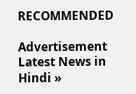RECOMMENDED

Advertisement
Latest News in Hindi »